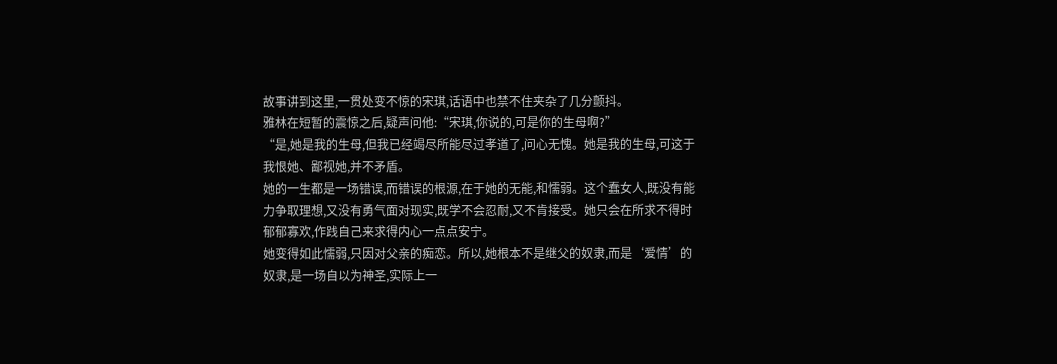故事讲到这里,一贯处变不惊的宋琪,话语中也禁不住夹杂了几分颤抖。
雅林在短暂的震惊之后,疑声问他:“宋琪,你说的,可是你的生母啊?”
“是,她是我的生母,但我已经竭尽所能尽过孝道了,问心无愧。她是我的生母,可这于我恨她、鄙视她,并不矛盾。
她的一生都是一场错误,而错误的根源,在于她的无能,和懦弱。这个蠢女人,既没有能力争取理想,又没有勇气面对现实,既学不会忍耐,又不肯接受。她只会在所求不得时郁郁寡欢,作践自己来求得内心一点点安宁。
她变得如此懦弱,只因对父亲的痴恋。所以,她根本不是继父的奴隶,而是‘爱情’的奴隶,是一场自以为神圣,实际上一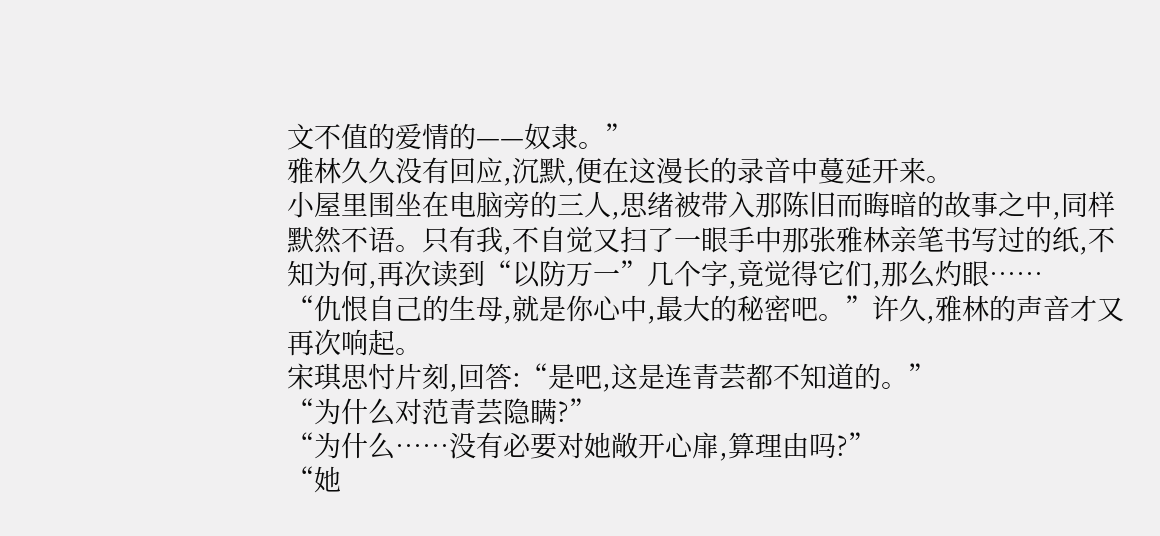文不值的爱情的——奴隶。”
雅林久久没有回应,沉默,便在这漫长的录音中蔓延开来。
小屋里围坐在电脑旁的三人,思绪被带入那陈旧而晦暗的故事之中,同样默然不语。只有我,不自觉又扫了一眼手中那张雅林亲笔书写过的纸,不知为何,再次读到“以防万一”几个字,竟觉得它们,那么灼眼……
“仇恨自己的生母,就是你心中,最大的秘密吧。”许久,雅林的声音才又再次响起。
宋琪思忖片刻,回答:“是吧,这是连青芸都不知道的。”
“为什么对范青芸隐瞒?”
“为什么……没有必要对她敞开心扉,算理由吗?”
“她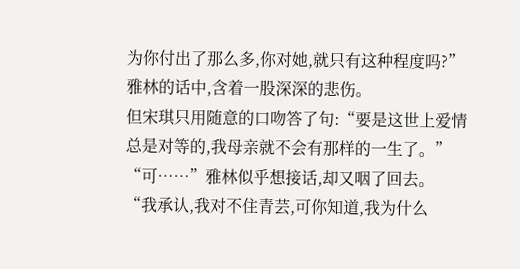为你付出了那么多,你对她,就只有这种程度吗?”雅林的话中,含着一股深深的悲伤。
但宋琪只用随意的口吻答了句:“要是这世上爱情总是对等的,我母亲就不会有那样的一生了。”
“可……”雅林似乎想接话,却又咽了回去。
“我承认,我对不住青芸,可你知道,我为什么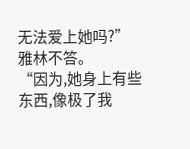无法爱上她吗?”
雅林不答。
“因为,她身上有些东西,像极了我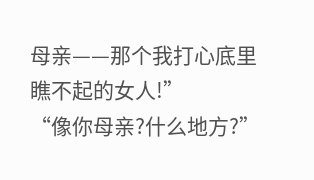母亲——那个我打心底里瞧不起的女人!”
“像你母亲?什么地方?”